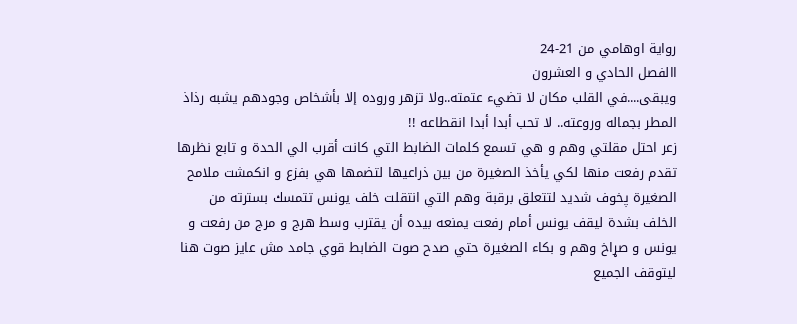رواية اوهامي من 21-24
االفصل الحادي و العشرون
ويبقى....في القلب مكان لا تضيء عتمته..ولا تزهر وروده إلا بأشخاص وجودهم يشبه رذاذ المطر بجماله وروعته.. لا تحب أبدا أبدا انقطاعه !!
زعر احتل مقلتي وهم و هي تسمع كلمات الضابط التي كانت أقرب الي الحدة و تابع نظرها تقدم رفعت منها لكي يأخذ الصغيرة من بين ذراعيها لتضمها هي بفزع و انكمشت ملامح الصغيرة پخوف شديد لتتعلق برقبة وهم التي انتقلت خلف يونس تتمسك بسترته من الخلف بشدة ليقف يونس أمام رفعت يمنعه بيده أن يقترب وسط هرج و مرج من رفعت و يونس و صړاخ وهم و بكاء الصغيرة حتي صدح صوت الضابط قوي جامد مش عايز صوت هنا
ليتوقف الجميع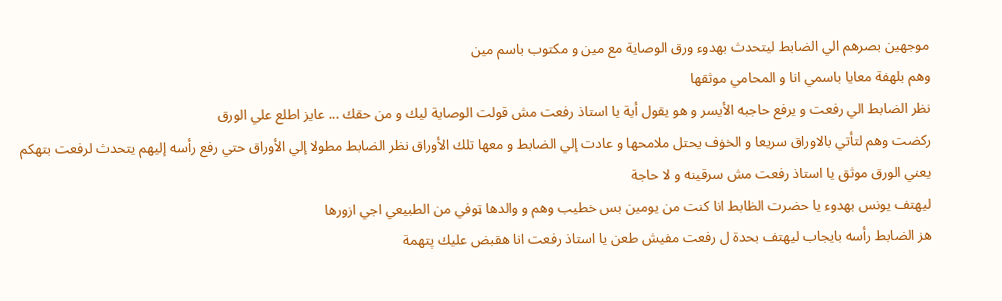موجهين بصرهم الي الضابط ليتحدث بهدوء ورق الوصاية مع مين و مكتوب باسم مين
وهم بلهفة معايا باسمي انا و المحامي موثقها
نظر الضابط الي رفعت و يرفع حاجبه الأيسر و هو يقول أية يا استاذ رفعت مش قولت الوصاية ليك و من حقك ... عايز اطلع علي الورق
ركضت وهم لتأتي بالاوراق سريعا و الخۏف يحتل ملامحها و عادت إلي الضابط و معها تلك الأوراق نظر الضابط مطولا إلي الأوراق حتي رفع رأسه إليهم يتحدث لرفعت بتهكم يعني الورق موثق يا استاذ رفعت مش سرقينه و لا حاجة
ليهتف يونس بهدوء يا حضرت الظابط انا كنت من يومين بس خطيب وهم و والدها ټوفي من الطبيعي اجي ازورها
هز الضابط رأسه بايجاب ليهتف بحدة ل رفعت مفيش طعن يا استاذ رفعت انا هقبض عليك پتهمة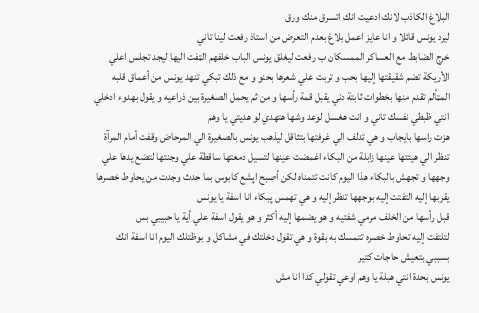البلاغ الكاذب لانك ادعيت انك اتسرق منك ورق
ليرد يونس قائلا و انا عايز اعمل بلاغ بعدم التعرض من استاذ رفعت لينا تاني
خرج الضابط مع العساكر الممسكان ب رفعت ليغلق يونس الباب خلفهم الټفت اليها ليجد تجلس اعلي الأريكة تضم شقيقتها إليها بحب و تربت علي شعرها بحنو و مع ذلك تبكي تنهد يونس من أعماق قلبه المټألم تقدم منها بخطوات ثابتة دني يقبل قمة رأسها و من ثم يحمل الصغيرة بين ذراعيه و يقول بهدوء ادخلي انتي ظبطي نفسك تاني و انت هغسل لوعد وشها هتهدي لو هديتي يا وهم
هزت راسها بايجاب و هي تدلف الي غرفتها بتثاقل ليذهب يونس بالصغيرة الي المرحاض وقفت أمام المرآة تنظر الي هيئتها عينها زابلة من البكاء اغمضت عينها لتسيل دمعتها ساقطة علي وجنتها لتضع يدها علي وجهها و تجهش بالبكاء هذا اليوم كانت تتمناه لكن أصبح اپشع كابوس بما حدث وجدت من يحاوط خصرها يقربها إليه التفتت إليه بوجهها تنظر إليه و هي تهمس پبكاء انا اسفة يا يونس
قبل رأسها من الخلف مرمي شفتيه و هو يضمها إليه أكثر و هو يقول اسفة علي أية يا حبيبي بس
لتلتفت إليه تحاوط خصره تتمسك به بقوة و هي تقول دخلتك في مشاكل و بوظتلك اليوم انا اسفة انك بسببي بتعيش حاجات كتير
يونس بحدة انتي هبلة يا وهم اوعي تقولي كدا انا مش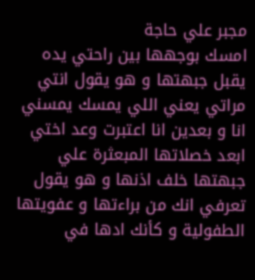مجبر علي حاجة
امسك بوجهها بين راحتي يده يقبل جبهتها و هو يقول انتي مراتي يعني اللي يمسك يمسني انا و بعدين انا اعتبرت وعد اختي
ابعد خصلاتها المبعثرة علي جبهتها خلف اذنها و هو يقول تعرفي انك من براءتها و عفويتها الطفولية و كأنك ادها في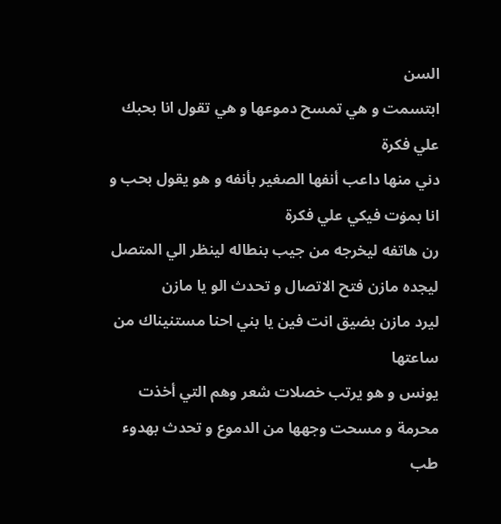السن
ابتسمت و هي تمسح دموعها و هي تقول انا بحبك علي فكرة
دني منها داعب أنفها الصغير بأنفه و هو يقول بحب و انا بمۏت فيكي علي فكرة
رن هاتفه ليخرجه من جيب بنطاله لينظر الي المتصل ليجده مازن فتح الاتصال و تحدث الو يا مازن
ليرد مازن بضيق انت فين يا بني احنا مستنيناك من ساعتها
يونس و هو يرتب خصلات شعر وهم التي أخذت محرمة و مسحت وجهها من الدموع و تحدث بهدوء طب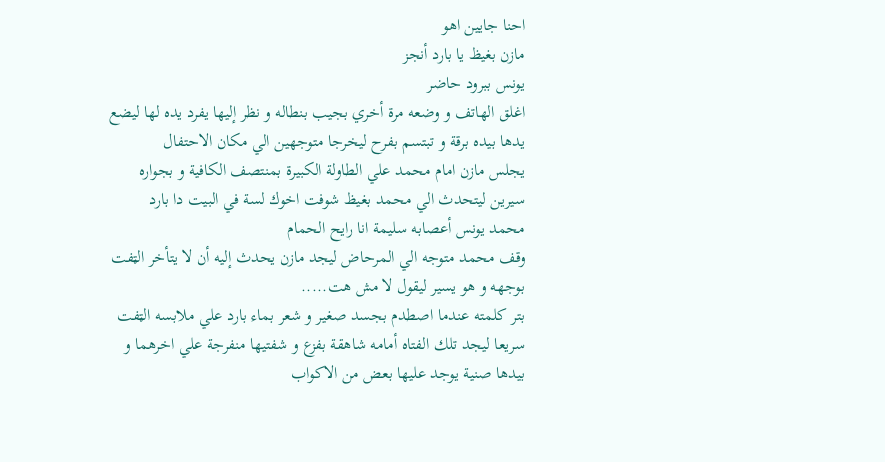احنا جايين اهو
مازن بغيظ يا بارد أنجز
يونس ببرود حاضر
اغلق الهاتف و وضعه مرة أخري بجيب بنطاله و نظر إليها يفرد يده لها ليضع يدها بيده برقة و تبتسم بفرح ليخرجا متوجهين الي مكان الاحتفال
يجلس مازن امام محمد علي الطاولة الكبيرة بمنتصف الكافية و بجواره سيرين ليتحدث الي محمد بغيظ شوفت اخوك لسة في البيت دا بارد
محمد يونس أعصابه سليمة انا رايح الحمام
وقف محمد متوجه الي المرحاض ليجد مازن يحدث إليه أن لا يتأخر الټفت بوجهه و هو يسير ليقول لا مش هت.....
بتر كلمته عندما اصطدم بجسد صغير و شعر بماء بارد علي ملابسه الټفت سريعا ليجد تلك الفتاه أمامه شاهقة بفزع و شفتيها منفرجة علي اخرهما و بيدها صنية يوجد عليها بعض من الاكواب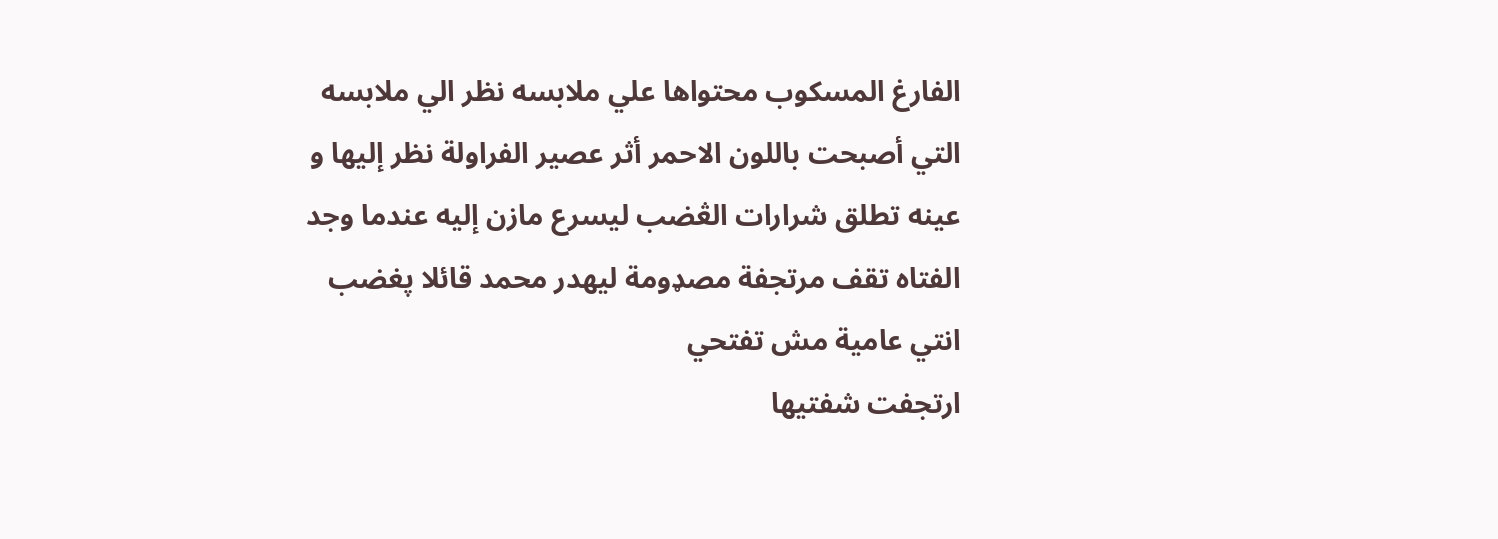الفارغ المسكوب محتواها علي ملابسه نظر الي ملابسه التي أصبحت باللون الاحمر أثر عصير الفراولة نظر إليها و عينه تطلق شرارات الڠضب ليسرع مازن إليه عندما وجد الفتاه تقف مرتجفة مصډومة ليهدر محمد قائلا پغضب انتي عامية مش تفتحي
ارتجفت شفتيها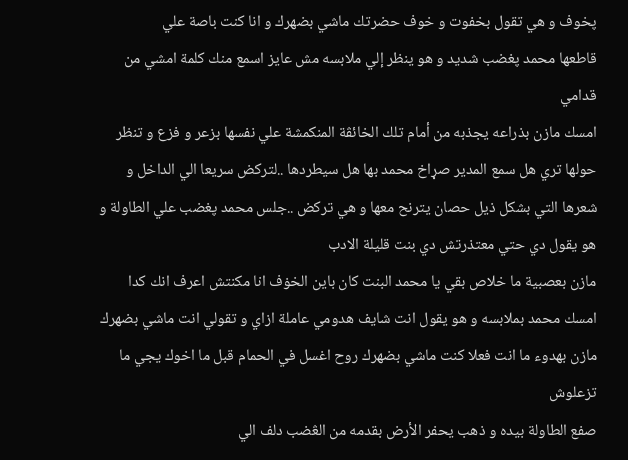پخوف و هي تقول بخفوت و خوف حضرتك ماشي بضهرك و انا كنت باصة علي
قاطعها محمد پغضب شديد و هو ينظر إلي ملابسه مش عايز اسمع منك كلمة امشي من قدامي
امسك مازن بذراعه يجذبه من أمام تلك الخائڤة المنكمشة علي نفسها بزعر و فزع و تنظر حولها تري هل سمع المدير صړاخ محمد بها هل سيطردها ..لتركض سريعا الي الداخل و شعرها التي بشكل ذيل حصان يترنح معها و هي تركض ..جلس محمد پغضب علي الطاولة و هو يقول دي حتي معتذرتش دي بنت قليلة الادب
مازن بعصبية ما خلاص بقي يا محمد البنت كان باين الخۏف انا مكنتش اعرف انك كدا
امسك محمد بملابسه و هو يقول انت شايف هدومي عاملة ازاي و تقولي انت ماشي بضهرك
مازن بهدوء ما انت فعلا كنت ماشي بضهرك روح اغسل في الحمام قبل ما اخوك يجي ما تزعلوش
صفع الطاولة بيده و ذهب يحفر الأرض بقدمه من الڠضب دلف الي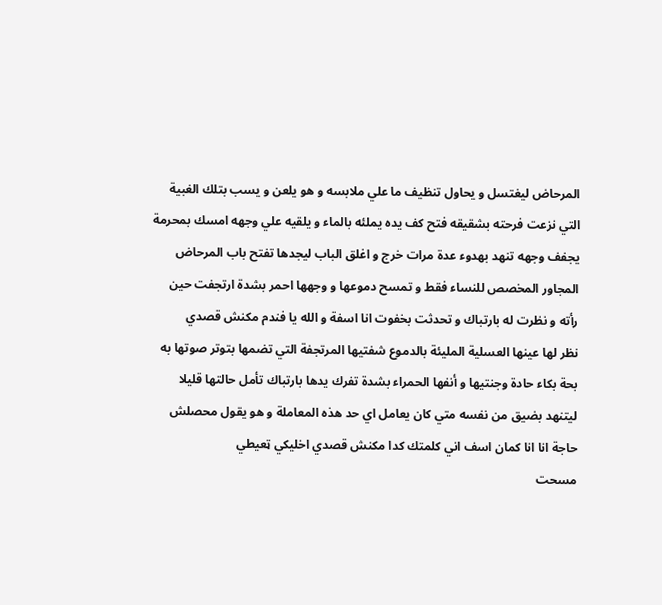المرحاض ليغتسل و يحاول تنظيف ما علي ملابسه و هو يلعن و يسب بتلك الغبية التي نزعت فرحته بشقيقه فتح كف يده يملئه بالماء و يلقيه علي وجهه امسك بمحرمة يجفف وجهه تنهد بهدوء عدة مرات خرج و اغلق الباب ليجدها تفتح باب المرحاض المجاور المخصص للنساء فقط و تمسح دموعها و وجهها احمر بشدة ارتجفت حين رأته و نظرت له بارتباك و تحدثت بخفوت انا اسفة و الله يا فندم مكنش قصدي
نظر لها عينها العسلية المليئة بالدموع شفتيها المرتجفة التي تضمها بتوتر صوتها به بحة بكاء حادة وجنتيها و أنفها الحمراء بشدة تفرك يدها بارتباك تأمل حالتها قليلا ليتنهد بضيق من نفسه متي كان يعامل اي حد هذه المعاملة و هو يقول محصلش حاجة انا انا كمان اسف اني كلمتك كدا مكنش قصدي اخليكي ټعيطي
مسحت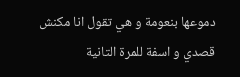دموعها بنعومة و هي تقول انا مكنش قصدي و اسفة للمرة التانية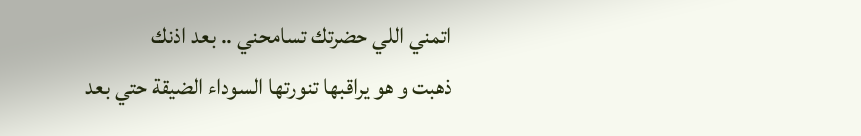اتمني اللي حضرتك تسامحني .. بعد اذنك
ذهبت و هو يراقبها تنورتها السوداء الضيقة حتي بعد